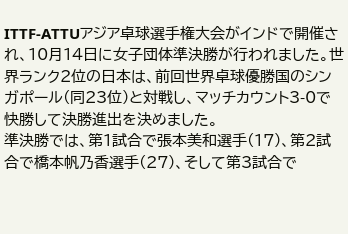ITTF-ATTUアジア卓球選手権大会がインドで開催され、10月14日に女子団体準決勝が行われました。世界ランク2位の日本は、前回世界卓球優勝国のシンガポール(同23位)と対戦し、マッチカウント3-0で快勝して決勝進出を決めました。
準決勝では、第1試合で張本美和選手(17)、第2試合で橋本帆乃香選手(27)、そして第3試合で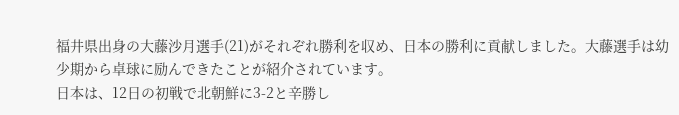福井県出身の大藤沙月選手(21)がそれぞれ勝利を収め、日本の勝利に貢献しました。大藤選手は幼少期から卓球に励んできたことが紹介されています。
日本は、12日の初戦で北朝鮮に3-2と辛勝し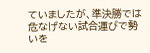ていましたが、準決勝では危なげない試合運びで勢いを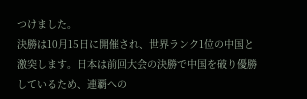つけました。
決勝は10月15日に開催され、世界ランク1位の中国と激突します。日本は前回大会の決勝で中国を破り優勝しているため、連覇への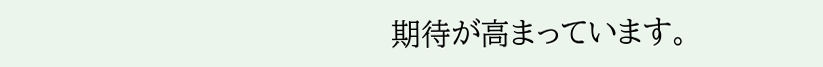期待が高まっています。